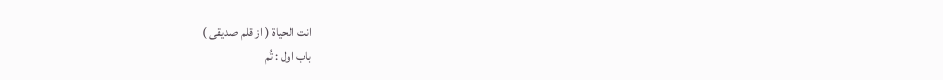انت الحیاۃ ( از قلم صدیقی )
باب اول : تُم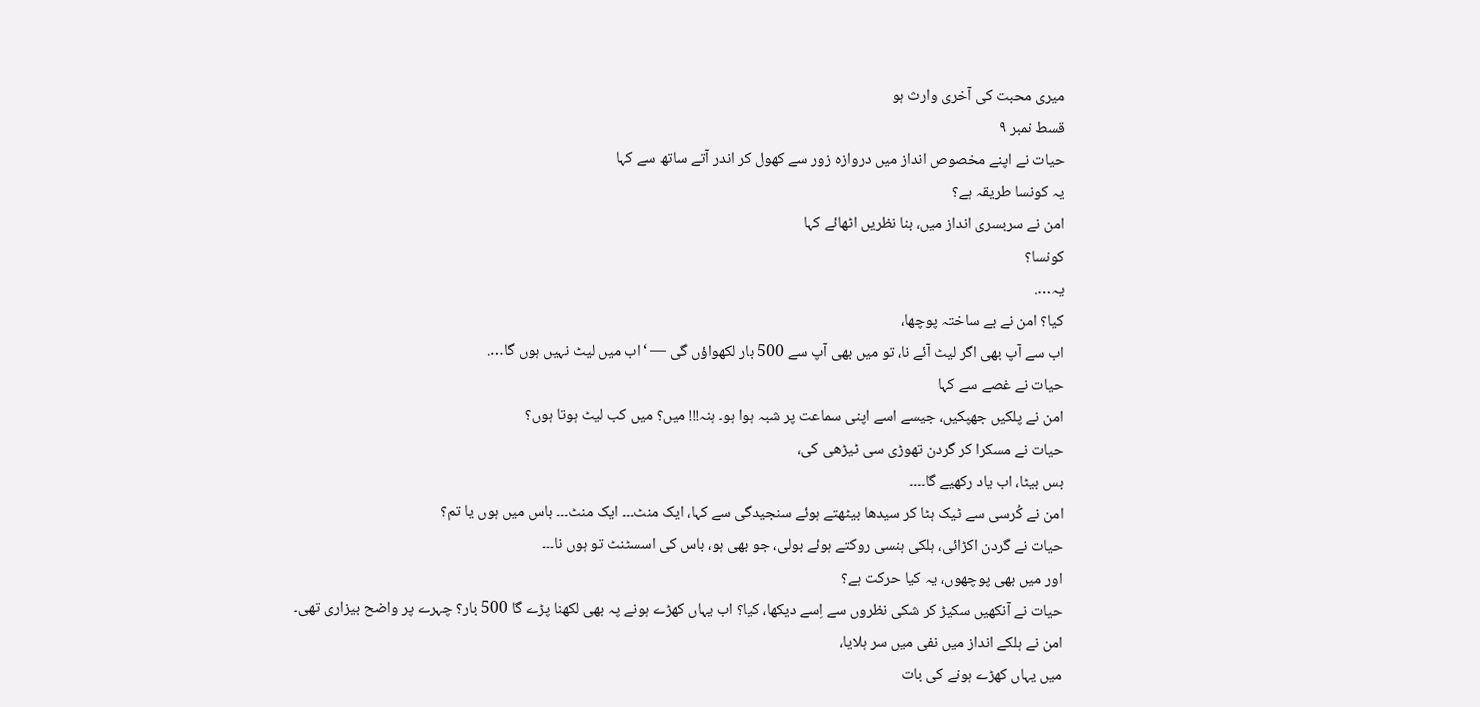میری محبت کی آخری وارث ہو
قسط نمبر ۹
حیات نے اپنے مخصوص انداز میں دروازہ زور سے کھول کر اندر آتے ساتھ سے کہا
یہ کونسا طریقہ ہے؟
امن نے سربسری انداز میں، بنا نظریں اٹھائے کہا
کونسا؟
یہ….
کیا؟ امن نے بے ساختہ پوچھا،
اب سے آپ بھی اگر لیٹ آئے نا، تو میں بھی آپ سے 500 بار لکھواؤں گی — ‘اب میں لیٹ نہیں ہوں گا….
حیات نے غصے سے کہا
امن نے پلکیں جھپکیں، جیسے اسے اپنی سماعت پر شبہ ہوا ہو۔ ہنہ!!! میں؟ میں کب لیٹ ہوتا ہوں؟
حیات نے مسکرا کر گردن تھوڑی سی ٹیڑھی کی،
بس بیٹا، اب یاد رکھیے گا۔۔۔۔
امن نے کُرسی سے ٹیک ہٹا کر سیدھا بیٹھتے ہوئے سنجیدگی سے کہا، ایک منٹ۔۔۔ ایک منٹ۔۔۔ باس میں ہوں یا تم؟
حیات نے گردن اکڑائی، ہلکی ہنسی روکتے ہوئے بولی، جو بھی ہو، باس کی اسسٹنٹ تو ہوں نا۔۔۔
اور میں بھی پوچھوں، یہ کیا حرکت ہے؟
حیات نے آنکھیں سکیڑ کر شکی نظروں سے اِسے دیکھا، کیا؟ اب یہاں کھڑے ہونے پہ بھی لکھنا پڑے گا 500 بار؟ چہرے پر واضح بیزاری تھی۔
امن نے ہلکے انداز میں نفی میں سر ہلایا،
میں یہاں کھڑے ہونے کی بات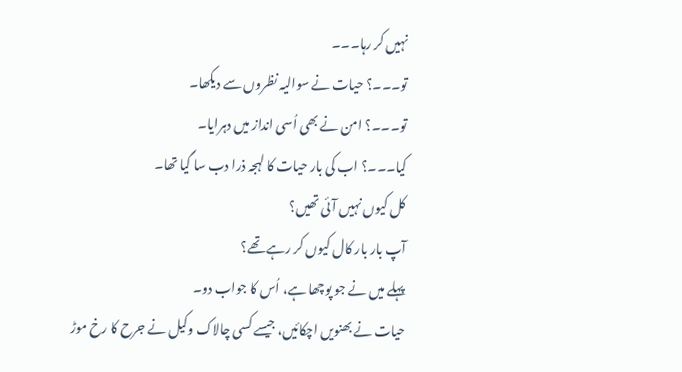نہیں کر رہا۔۔۔
تو۔۔۔؟ حیات نے سوالیہ نظروں سے دیکھا۔
تو۔۔۔؟ امن نے بھی اُسی انداز میں دہرایا۔
کیا۔۔۔؟ اب کی بار حیات کا لہجہ ذرا دب سا گیا تھا۔
کل کیوں نہیں آئی تھیں؟
آپ بار بار کال کیوں کر رہے تھے؟
پہلے میں نے جو پوچھا ہے، اُس کا جواب دو۔
حیات نے بھنویں اچکائیں، جیسے کسی چالاک وکیل نے جرح کا رخ موڑ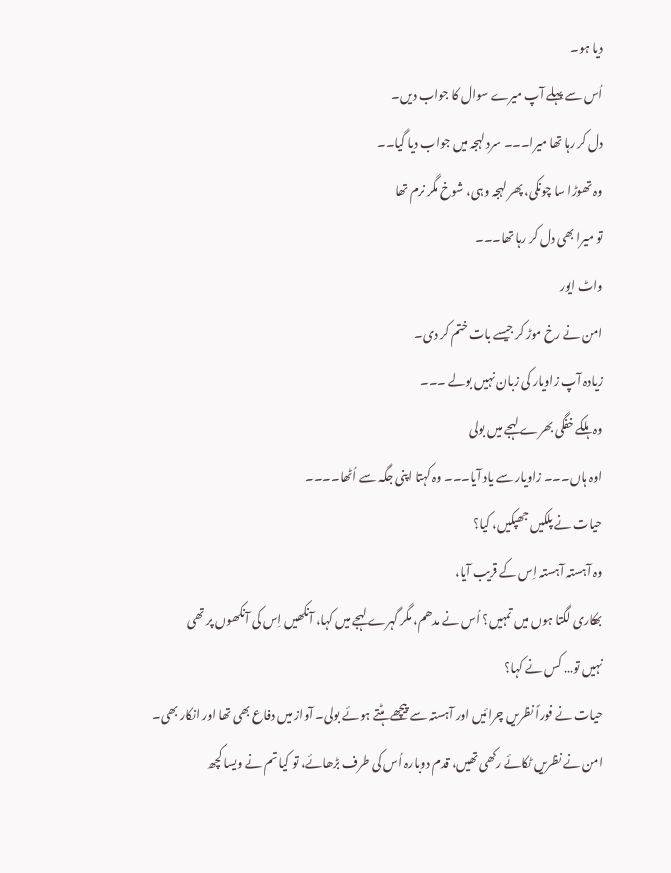دیا ہو۔
اُس سے پہلے آپ میرے سوال کا جواب دیں۔
دل کر رہا تھا میرا۔۔۔ سرد لہجہ میں جواب دیا گیا۔۔
وہ تھوڑا سا چونکی، پھر لہجہ وہی، شوخ مگر نرم تھا
تو میرا بھی دل کر رہا تھا۔۔۔
واٹ ایور
امن نے رخ موڑ کر جیسے بات ختم کر دی۔
زیادہ آپ زاویار کی زبان نہیں بولے ۔۔۔
وہ ہلکے خفگی بھرے لہجے میں بولی
اوہ ہاں۔۔۔ زاویار سے یاد آیا۔۔۔ وہ کہتا اپنی جگہ سے اُٹھا۔۔۔۔
حیات نے پلکیں جھپکیں، کیا؟
وہ آہستہ آہستہ اِس کے قریب آیا،
بھکاری لگتا ہوں میں تمہیں؟ اُس نے مدھم، مگر گہرے لہجے میں کہا، آنکھیں اِس کی آنکھوں پر تھی
نہیں تو… کس نے کہا؟
حیات نے فوراً نظریں چرائیں اور آہستہ سے پیچھے ہٹتے ہوئے بولی۔ آواز میں دفاع بھی تھا اور انکار بھی۔
امن نے نظریں ٹکائے رکھی تھیں، قدم دوبارہ اُس کی طرف بڑھائے، تو کیا تم نے ویسا کچھ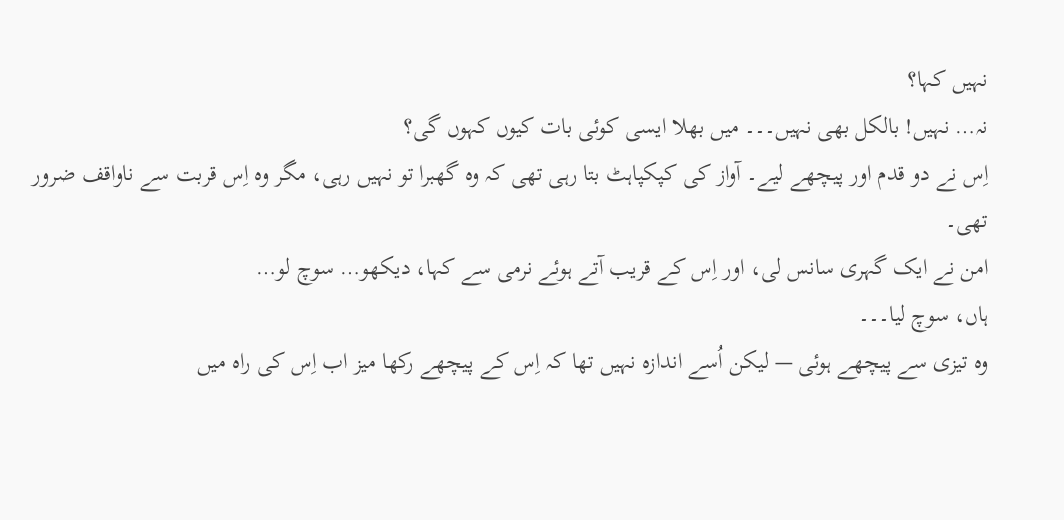نہیں کہا؟
نہ… نہیں! بالکل بھی نہیں۔۔۔ میں بھلا ایسی کوئی بات کیوں کہوں گی؟
اِس نے دو قدم اور پیچھے لیے۔ آواز کی کپکپاہٹ بتا رہی تھی کہ وہ گھبرا تو نہیں رہی، مگر وہ اِس قربت سے ناواقف ضرور تھی۔
امن نے ایک گہری سانس لی، اور اِس کے قریب آتے ہوئے نرمی سے کہا، دیکھو… سوچ لو…
ہاں، سوچ لیا۔۔۔
وہ تیزی سے پیچھے ہوئی — لیکن اُسے اندازہ نہیں تھا کہ اِس کے پیچھے رکھا میز اب اِس کی راہ میں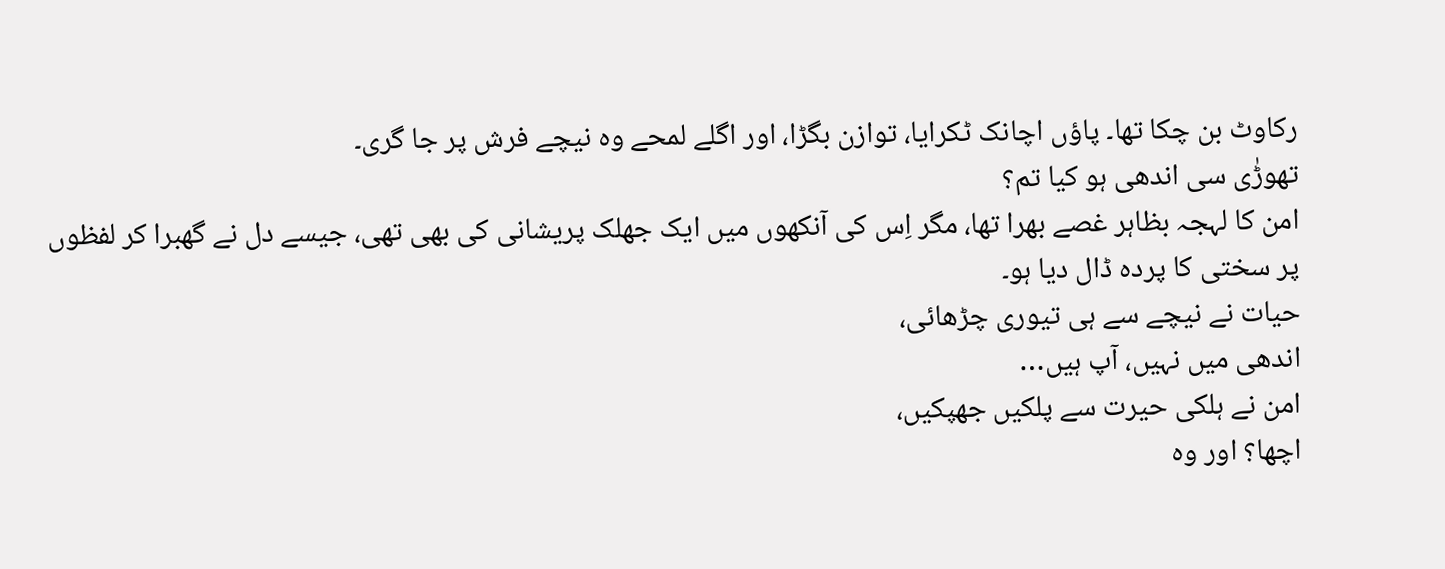رکاوٹ بن چکا تھا۔ پاؤں اچانک ٹکرایا، توازن بگڑا، اور اگلے لمحے وہ نیچے فرش پر جا گری۔
تھوڑٰی سی اندھی ہو کیا تم؟
امن کا لہجہ بظاہر غصے بھرا تھا، مگر اِس کی آنکھوں میں ایک جھلک پریشانی کی بھی تھی، جیسے دل نے گھبرا کر لفظوں پر سختی کا پردہ ڈال دیا ہو۔
حیات نے نیچے سے ہی تیوری چڑھائی،
اندھی میں نہیں، آپ ہیں…
امن نے ہلکی حیرت سے پلکیں جھپکیں،
اچھا؟ اور وہ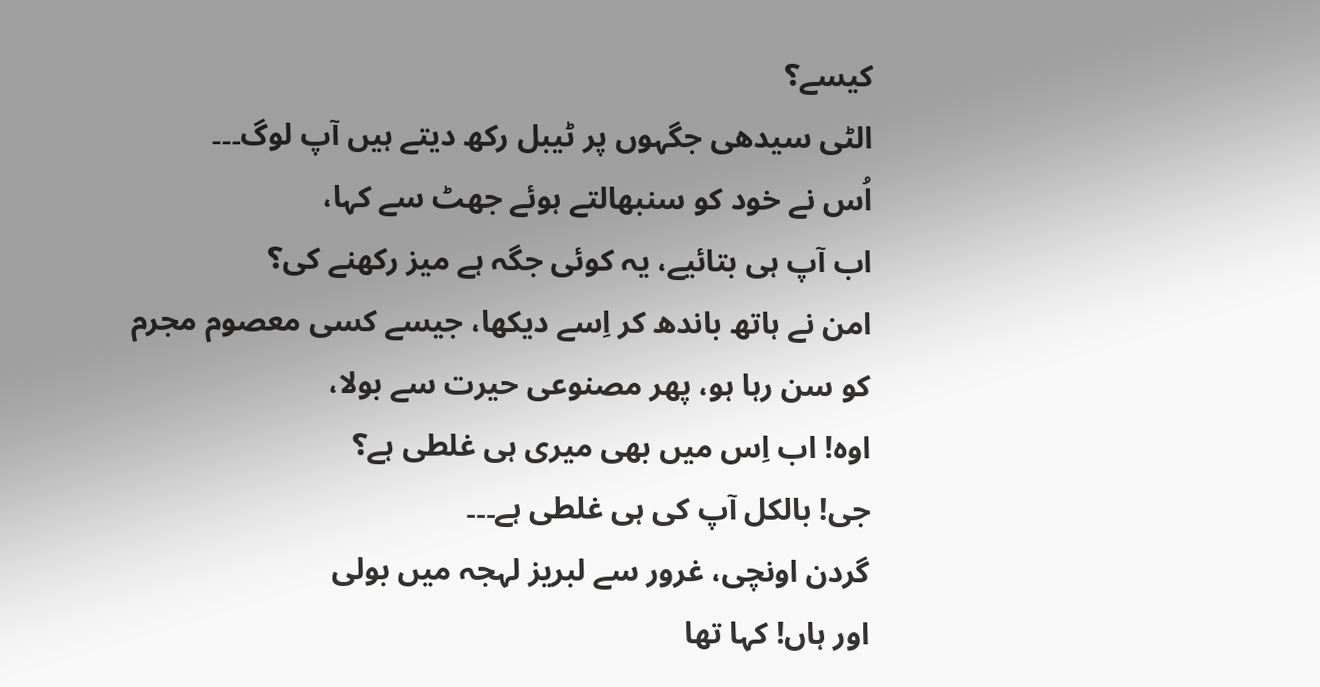کیسے؟
الٹی سیدھی جگہوں پر ٹیبل رکھ دیتے ہیں آپ لوگ۔۔۔
اُس نے خود کو سنبھالتے ہوئے جھٹ سے کہا،
اب آپ ہی بتائیے، یہ کوئی جگہ ہے میز رکھنے کی؟
امن نے ہاتھ باندھ کر اِسے دیکھا، جیسے کسی معصوم مجرم کو سن رہا ہو، پھر مصنوعی حیرت سے بولا،
اوہ! اب اِس میں بھی میری ہی غلطی ہے؟
جی! بالکل آپ کی ہی غلطی ہے۔۔۔
گردن اونچی، غرور سے لبریز لہجہ میں بولی
اور ہاں! کہا تھا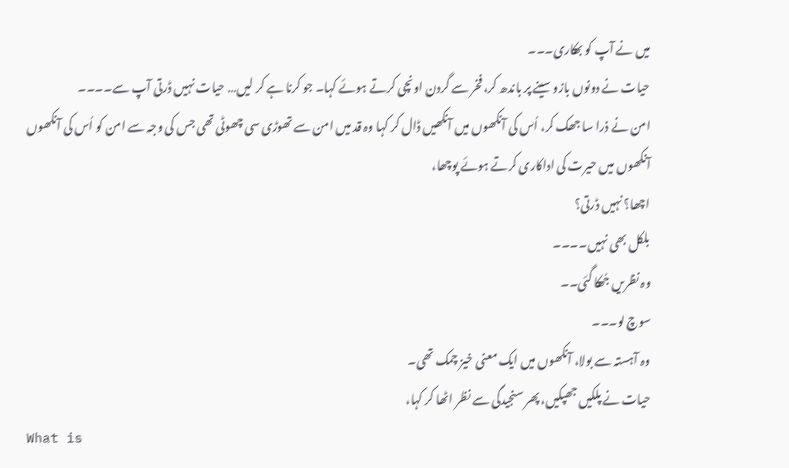میں نے آپ کو بھکاری۔۔۔
حیات نے دونوں بازو سینے پر باندھ کر، فخر سے گردن اونچی کرتے ہوئے کہا۔ جو کرنا ہے کر لیں… حیات نہیں ڈرتی آپ سے۔۔۔۔
امن نے ذرا سا جھک کر، اُس کی آنکھوں میں آنکھیں ڈال کر کہا وہ قد میں امن سے تھوڑی سی چھوٹی تھی جس کی وجہ سے امن کو اُس کی آنکھوں
آنکھوں میں حیرت کی اداکاری کرتے ہوئے پوچھا،
اچھا؟ نہیں ڈرتی؟
بلکل بھی نہیں۔۔۔۔
وہ نظریں جُھکا گئی۔۔
سوچ لو۔۔۔
وہ آہستہ سے بولا، آنکھوں میں ایک معنی خیز چمک تھی۔
حیات نے پلکیں جھپکیں، پھر سنجیدگی سے نظر اٹھا کر کہا،
What is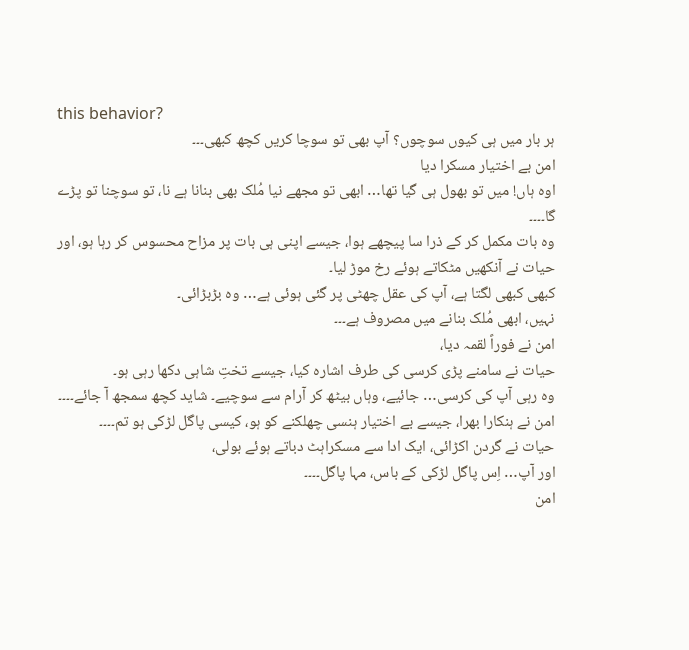this behavior?
ہر بار میں ہی کیوں سوچوں؟ آپ بھی تو سوچا کریں کچھ کبھی۔۔۔
امن بے اختیار مسکرا دیا
اوہ ہاں! میں تو بھول ہی گیا تھا… ابھی تو مجھے نیا مُلک بھی بنانا ہے نا، تو سوچنا تو پڑے گا۔۔۔۔
وہ بات مکمل کر کے ذرا سا پیچھے ہوا، جیسے اپنی ہی بات پر مزاح محسوس کر رہا ہو، اور حیات نے آنکھیں مٹکاتے ہوئے رخ موڑ لیا۔
کبھی کبھی لگتا ہے، آپ کی عقل چھٹی پر گئی ہوئی ہے… وہ بڑبڑائی۔
نہیں، ابھی مُلک بنانے میں مصروف ہے۔۔۔
امن نے فوراً لقمہ دیا،
حیات نے سامنے پڑی کرسی کی طرف اشارہ کیا، جیسے تختِ شاہی دکھا رہی ہو۔
وہ رہی آپ کی کرسی… جائیے، وہاں بیٹھ کر آرام سے سوچیے۔ شاید کچھ سمجھ آ جائے۔۔۔۔
امن نے ہنکارا بھرا، جیسے بے اختیار ہنسی چھلکنے کو ہو، کیسی پاگل لڑکی ہو تم۔۔۔۔
حیات نے گردن اکڑائی، ایک ادا سے مسکراہٹ دباتے ہوئے بولی،
اور آپ… اِس پاگل لڑکی کے باس، مہا پاگل۔۔۔۔
امن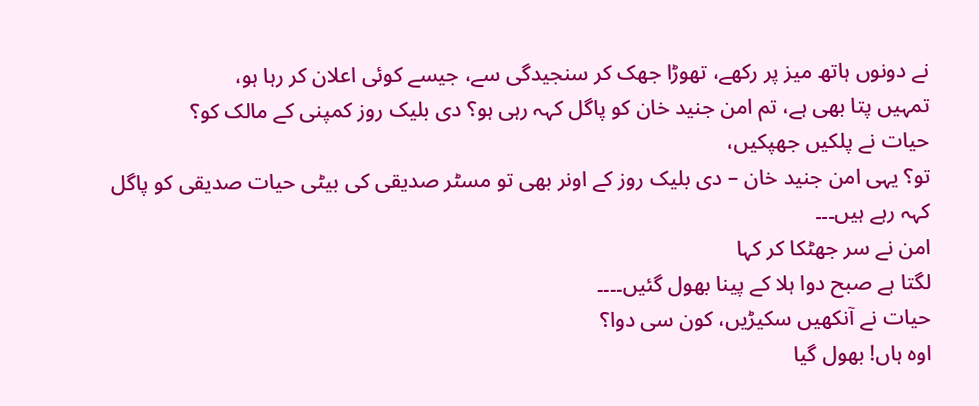نے دونوں ہاتھ میز پر رکھے، تھوڑا جھک کر سنجیدگی سے، جیسے کوئی اعلان کر رہا ہو،
تمہیں پتا بھی ہے، تم امن جنید خان کو پاگل کہہ رہی ہو؟ دی بلیک روز کمپنی کے مالک کو؟
حیات نے پلکیں جھپکیں،
تو؟ یہی امن جنید خان – دی بلیک روز کے اونر بھی تو مسٹر صدیقی کی بیٹی حیات صدیقی کو پاگل کہہ رہے ہیں۔۔۔
امن نے سر جھٹکا کر کہا
لگتا ہے صبح دوا ہلا کے پینا بھول گئیں۔۔۔۔
حیات نے آنکھیں سکیڑیں، کون سی دوا؟
اوہ ہاں! بھول گیا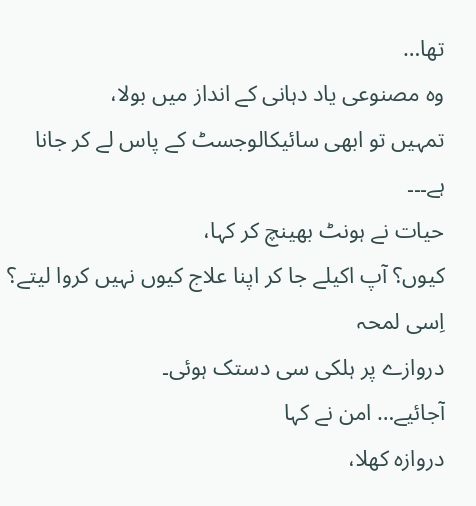تھا…
وہ مصنوعی یاد دہانی کے انداز میں بولا،
تمہیں تو ابھی سائیکالوجسٹ کے پاس لے کر جانا ہے۔۔۔
حیات نے ہونٹ بھینچ کر کہا،
کیوں؟ آپ اکیلے جا کر اپنا علاج کیوں نہیں کروا لیتے؟
اِسی لمحہ
دروازے پر ہلکی سی دستک ہوئی۔
آجائیے… امن نے کہا
دروازہ کھلا،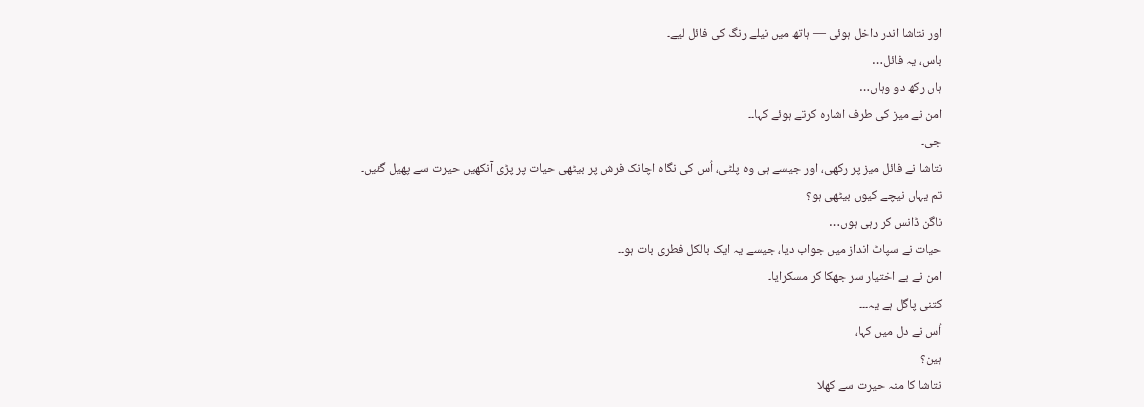اور نتاشا اندر داخل ہوئی — ہاتھ میں نیلے رنگ کی فائل لیے۔
باس، یہ فائل…
ہاں رکھ دو وہاں…
امن نے میز کی طرف اشارہ کرتے ہوئے کہا۔۔
جی۔
نتاشا نے فائل میز پر رکھی، اور جیسے ہی وہ پلٹی، اُس کی نگاہ اچانک فرش پر بیٹھی حیات پر پڑی آنکھیں حیرت سے پھیل گئیں۔
تم یہاں نیچے کیوں بیٹھی ہو؟
ناگن ڈانس کر رہی ہوں…
حیات نے سپاٹ انداز میں جواب دیا، جیسے یہ ایک بالکل فطری بات ہو۔۔
امن نے بے اختیار سر جھکا کر مسکرایا۔
کتنی پاگل ہے یہ۔۔۔
اُس نے دل میں کہا،
ہین؟
نتاشا کا منہ حیرت سے کھلا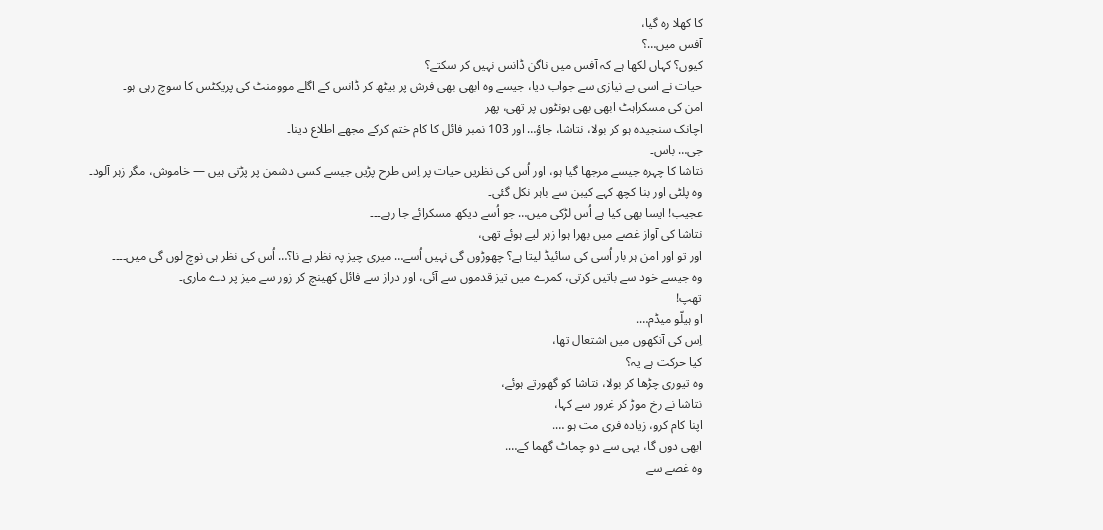کا کھلا رہ گیا،
آفس میں…؟
کیوں؟ کہاں لکھا ہے کہ آفس میں ناگن ڈانس نہیں کر سکتے؟
حیات نے اسی بے نیازی سے جواب دیا، جیسے وہ ابھی بھی فرش پر بیٹھ کر ڈانس کے اگلے موومنٹ کی پریکٹس کا سوچ رہی ہو۔
امن کی مسکراہٹ ابھی بھی ہونٹوں پر تھی، پھر
اچانک سنجیدہ ہو کر بولا، نتاشا، جاؤ… اور 103 نمبر فائل کا کام ختم کرکے مجھے اطلاع دینا۔
جی… باس۔
نتاشا کا چہرہ جیسے مرجھا گیا ہو، اور اُس کی نظریں حیات پر اِس طرح پڑیں جیسے کسی دشمن پر پڑتی ہیں — خاموش، مگر زہر آلود۔
وہ پلٹی اور بنا کچھ کہے کیبن سے باہر نکل گئی۔
عجیب! ایسا بھی کیا ہے اُس لڑکی میں… جو اُسے دیکھ مسکرائے جا رہے۔۔۔
نتاشا کی آواز غصے میں بھرا ہوا زہر لیے ہوئے تھی،
اور تو اور امن ہر بار اُسی کی سائیڈ لیتا ہے؟ چھوڑوں گی نہیں اُسے… میری چیز پہ نظر ہے نا؟… اُس کی نظر ہی نوچ لوں گی میں۔۔۔۔
وہ جیسے خود سے باتیں کرتی، کمرے میں تیز قدموں سے آئی، اور دراز سے فائل کھینچ کر زور سے میز پر دے ماری۔
تھپ!
او ہیلّو میڈم….
اِس کی آنکھوں میں اشتعال تھا،
کیا حرکت ہے یہ؟
وہ تیوری چڑھا کر بولا، نتاشا کو گھورتے ہوئے،
نتاشا نے رخ موڑ کر غرور سے کہا،
اپنا کام کرو، زیادہ فری مت ہو ….
ابھی دوں گا، یہی سے دو چماٹ گھما کے….
وہ غصے سے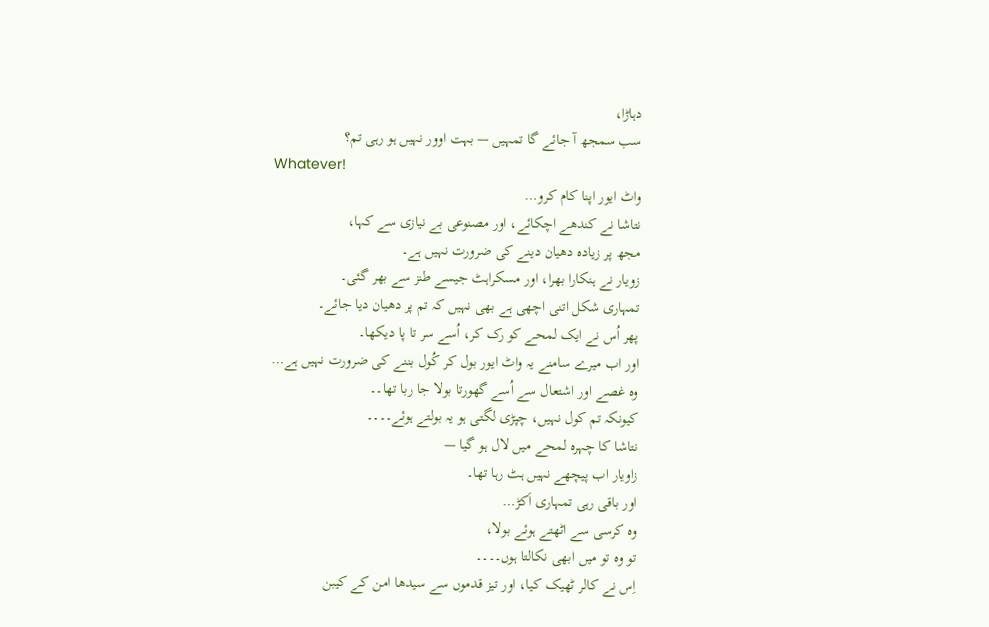دہاڑا،
سب سمجھ آ جائے گا تمہیں — بہت اوور نہیں ہو رہی تم؟
Whatever!
واٹ ایور اپنا کام کرو…
نتاشا نے کندھے اچکائے، اور مصنوعی بے نیازی سے کہا،
مجھ پر زیادہ دھیان دینے کی ضرورت نہیں ہے۔
زویار نے ہنکارا بھرا، اور مسکراہٹ جیسے طنز سے بھر گئی۔
تمہاری شکل اتنی اچھی ہے بھی نہیں کہ تم پر دھیان دیا جائے۔
پھر اُس نے ایک لمحے کو رک کر، اُسے سر تا پا دیکھا۔
اور اب میرے سامنے یہ واٹ ایور بول کر کُول بننے کی ضرورت نہیں ہے…
وہ غصے اور اشتعال سے اُسے گھورتا بولا جا ربا تھا۔۔
کیونکہ تم كول نہیں، چپڑی لگتی ہو یہ بولتے ہوئے۔۔۔۔
نتاشا کا چہرہ لمحے میں لال ہو گیا —
زاویار اب پیچھے نہیں ہٹ رہا تھا۔
اور باقی رہی تمہاری اَکڑ…
وہ کرسی سے اٹھتے ہوئے بولا،
تو وہ تو میں ابھی نکالتا ہوں۔۔۔۔
اِس نے کالر ٹھیک کیا، اور تیز قدموں سے سیدھا امن کے کیبن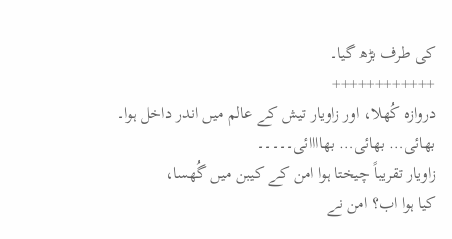کی طرف بڑھ گیا۔
++++++++++++
دروازہ کُھلا، اور زاویار تیش کے عالم میں اندر داخل ہوا۔
بھائی… بھائی… بھاااائی۔۔۔۔۔
زاویار تقریباً چیختا ہوا امن کے کیبن میں گُھسا،
کیا ہوا اب؟ امن نے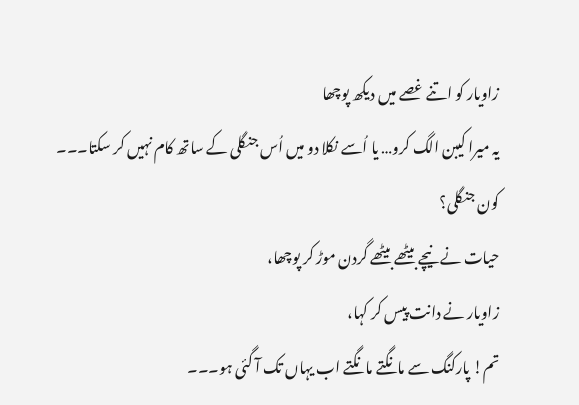زاویار کو اتنے غصے میں دیکھ پوچھا
یہ میرا کیبن الگ کرو… یا اُسے نکلا دو میں اُس جنگلی کے ساتھ کام نہیں کر سکتا۔۔۔
کون جنگلی؟
حیات نے نیچے بیٹھے بیٹھے گردن موڑ کر پوچھا،
زاویار نے دانت پیس کر کہا،
تم! پارکنگ سے مانگتے مانگتے اب یہاں تک آ گئی ہو۔۔۔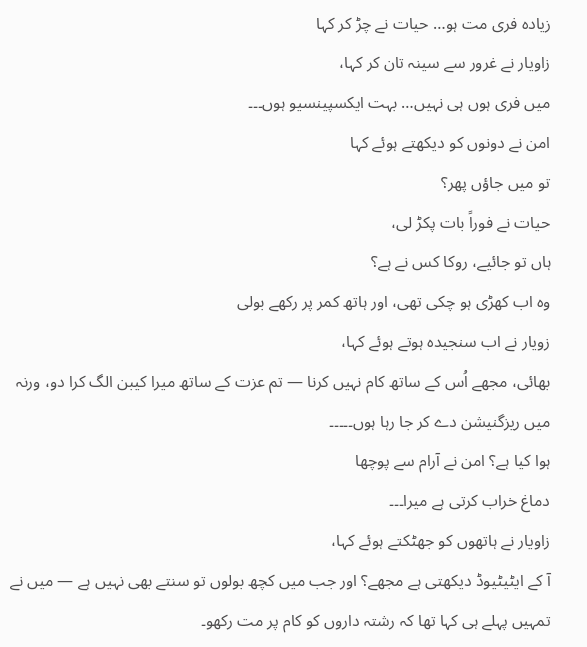زیادہ فری مت ہو… حیات نے چڑ کر کہا
زاویار نے غرور سے سینہ تان کر کہا،
میں فری ہوں ہی نہیں… بہت ایکسپینسیو ہوں۔۔۔
امن نے دونوں کو دیکھتے ہوئے کہا
تو میں جاؤں پھر؟
حیات نے فوراً بات پکڑ لی،
ہاں تو جائیے، روکا کس نے ہے؟
وہ اب کھڑی ہو چکی تھی، اور ہاتھ کمر پر رکھے بولی
زویار نے اب سنجیدہ ہوتے ہوئے کہا،
بھائی، مجھے اُس کے ساتھ کام نہیں کرنا — تم عزت کے ساتھ میرا کیبن الگ کرا دو، ورنہ میں ریزگنیشن دے کر جا رہا ہوں۔۔۔۔۔
ہوا کیا ہے؟ امن نے آرام سے پوچھا
دماغ خراب کرتی ہے میرا۔۔۔
زاویار نے ہاتھوں کو جھٹکتے ہوئے کہا،
آ کے ایٹیٹیوڈ دیکھتی ہے مجھے؟ اور جب میں کچھ بولوں تو سنتے بھی نہیں ہے — میں نے تمہیں پہلے ہی کہا تھا کہ رشتہ داروں کو کام پر مت رکھو۔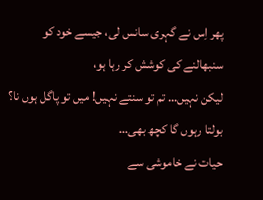پھر اِس نے گہری سانس لی، جیسے خود کو سنبھالنے کی کوشش کر رہا ہو،
لیکن نہیں… تم تو سنتے نہیں! میں تو پاگل ہوں نا؟ بولتا رہوں گا کچھ بھی…
حیات نے خاموشی سے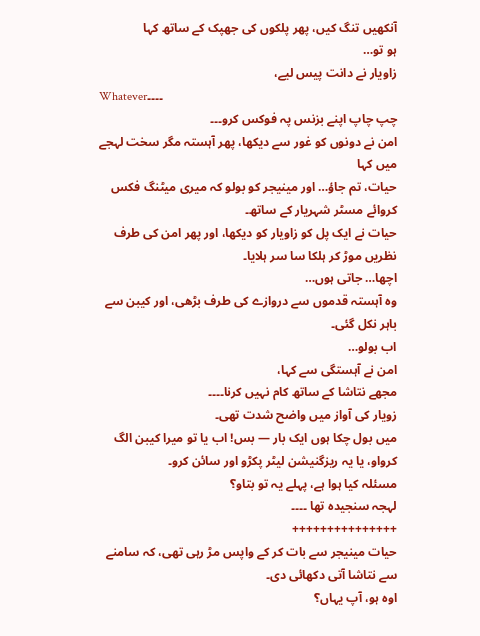آنکھیں تنگ کیں، پھر پلکوں کی جھپک کے ساتھ کہا
ہو تو…
زاویار نے دانت پیس لیے،
Whatever۔۔۔۔
چپ چاپ اپنے بزنس پہ فوکس کرو۔۔۔
امن نے دونوں کو غور سے دیکھا، پھر آہستہ مگر سخت لہجے میں کہا
حیات، تم جاؤ… اور مینیجر کو بولو کہ میری میٹنگ فکس کروائے مسٹر شہریار کے ساتھ۔
حیات نے ایک پل کو زاویار کو دیکھا، اور پھر امن کی طرف نظریں موڑ کر ہلکا سا سر ہلایا۔
اچھا… جاتی ہوں…
وہ آہستہ قدموں سے دروازے کی طرف بڑھی، اور کیبن سے باہر نکل گئی۔
اب بولو…
امن نے آہستگی سے کہا،
مجھے نتاشا کے ساتھ کام نہیں کرنا۔۔۔۔
زویار کی آواز میں واضح شدت تھی۔
میں بول چکا ہوں ایک بار — بس! اب یا تو میرا کیبن الگ کرواو، یا یہ ریزگنیشن لیٹر پکڑو اور سائن کرو۔
مسئلہ کیا ہوا ہے، پہلے یہ تو بتاو؟
لہجہ سنجیدہ تھا ۔۔۔۔
+++++++++++++++
حیات مینیجر سے بات کر کے واپس مڑ رہی تھی، کہ سامنے سے نتاشا آتی دکھائی دی۔
اوہ ہو، آپ یہاں؟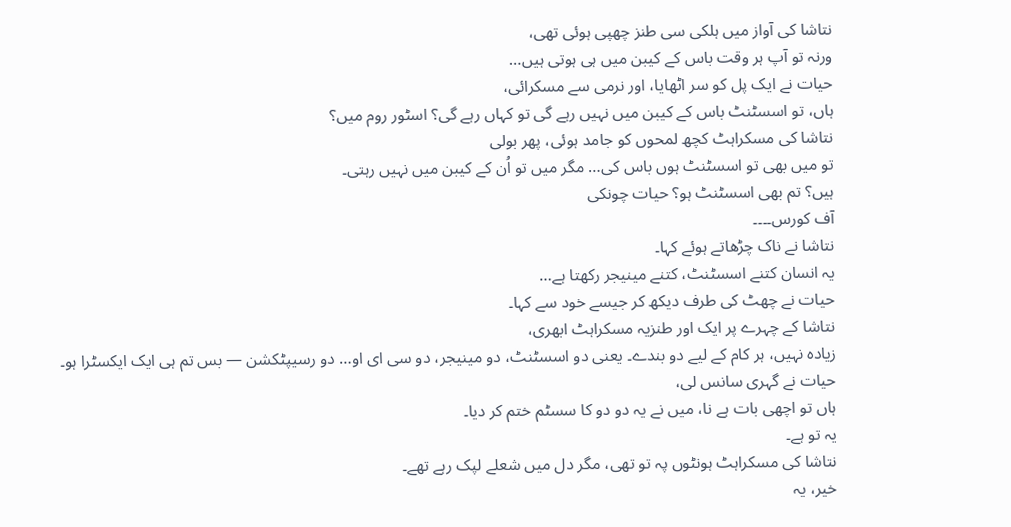نتاشا کی آواز میں ہلکی سی طنز چھپی ہوئی تھی،
ورنہ تو آپ ہر وقت باس کے کیبن میں ہی ہوتی ہیں…
حیات نے ایک پل کو سر اٹھایا، اور نرمی سے مسکرائی،
ہاں، تو اسسٹنٹ باس کے کیبن میں نہیں رہے گی تو کہاں رہے گی؟ اسٹور روم میں؟
نتاشا کی مسکراہٹ کچھ لمحوں کو جامد ہوئی، پھر بولی
تو میں بھی تو اسسٹنٹ ہوں باس کی… مگر میں تو اُن کے کیبن میں نہیں رہتی۔
ہیں؟ تم بھی اسسٹنٹ ہو؟ حیات چونکی
آف کورس۔۔۔۔
نتاشا نے ناک چڑھاتے ہوئے کہا۔
یہ انسان کتنے اسسٹنٹ، کتنے مینیجر رکھتا ہے…
حیات نے چھٹ کی طرف دیکھ کر جیسے خود سے کہا۔
نتاشا کے چہرے پر ایک اور طنزیہ مسکراہٹ ابھری،
زیادہ نہیں، ہر کام کے لیے دو بندے۔ یعنی دو اسسٹنٹ، دو مینیجر، دو سی ای او… دو رسیپٹکشن — بس تم ہی ایک ایکسٹرا ہو۔
حیات نے گہری سانس لی،
ہاں تو اچھی بات ہے نا، میں نے یہ دو دو کا سسٹم ختم کر دیا۔
یہ تو ہے۔
نتاشا کی مسکراہٹ ہونٹوں پہ تو تھی، مگر دل میں شعلے لپک رہے تھے۔
خیر، یہ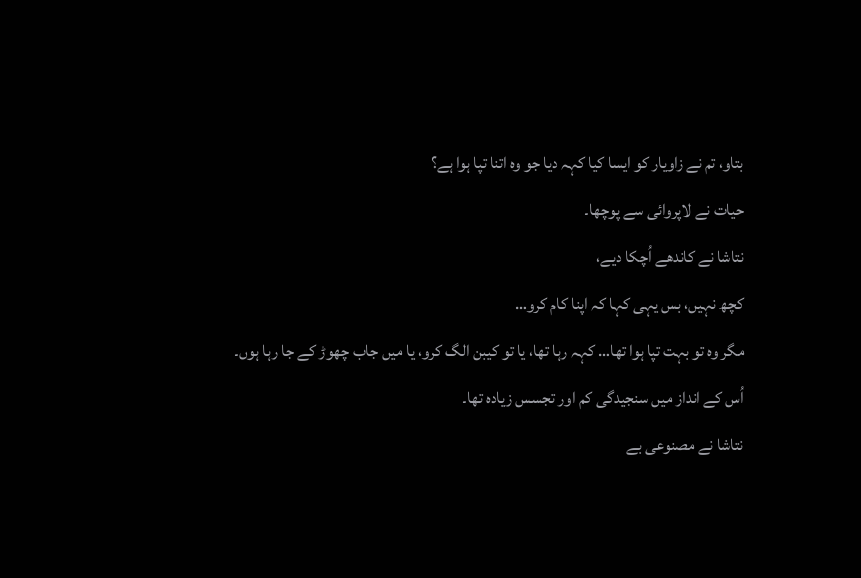بتاو، تم نے زاویار کو ایسا کیا کہہ دیا جو وہ اتنا تپا ہوا ہے؟
حیات نے لاپروائی سے پوچھا۔
نتاشا نے کاندھے اُچکا دیے،
کچھ نہیں، بس یہی کہا کہ اپنا کام کرو…
مگر وہ تو بہت تپا ہوا تھا… کہہ رہا تھا، یا تو کیبن الگ کرو، یا میں جاب چھوڑ کے جا رہا ہوں۔
اُس کے انداز میں سنجیدگی کم اور تجسس زیادہ تھا۔
نتاشا نے مصنوعی بے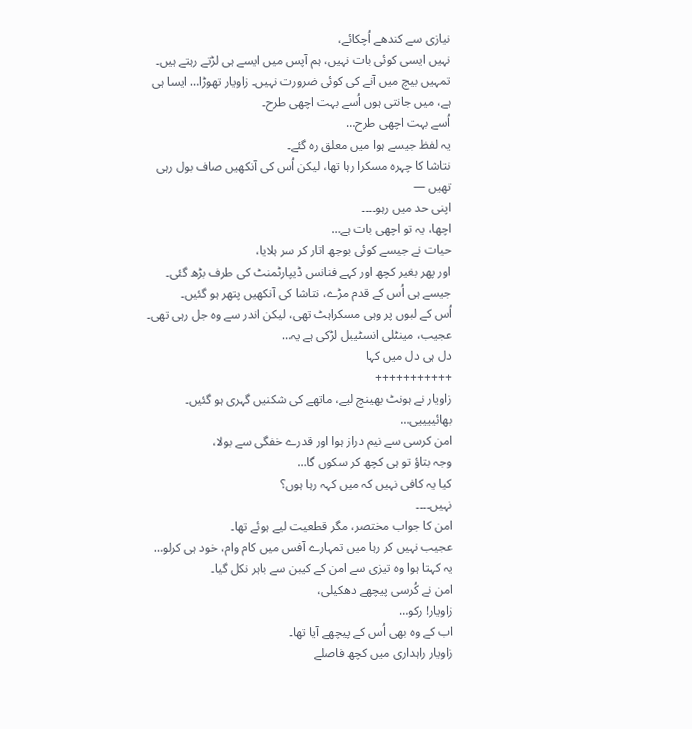نیازی سے کندھے اُچکائے،
نہیں ایسی کوئی بات نہیں، ہم آپس میں ایسے ہی لڑتے رہتے ہیں۔ تمہیں بیچ میں آنے کی کوئی ضرورت نہیں۔ زاویار تھوڑا… ایسا ہی ہے، میں جانتی ہوں اُسے بہت اچھی طرح۔
اُسے بہت اچھی طرح…
یہ لفظ جیسے ہوا میں معلق رہ گئے۔
نتاشا کا چہرہ مسکرا رہا تھا، لیکن اُس کی آنکھیں صاف بول رہی تھیں —
اپنی حد میں رہو۔۔۔۔
اچھا، یہ تو اچھی بات ہے…
حیات نے جیسے کوئی بوجھ اتار کر سر ہلایا،
اور پھر بغیر کچھ اور کہے فنانس ڈیپارٹمنٹ کی طرف بڑھ گئی۔
جیسے ہی اُس کے قدم مڑے، نتاشا کی آنکھیں پتھر ہو گئیں۔
اُس کے لبوں پر وہی مسکراہٹ تھی، لیکن اندر سے وہ جل رہی تھی۔
عجیب، مینٹلی انسٹیبل لڑکی ہے یہ…
دل ہی دل میں کہا
+++++++++++
زاویار نے ہونٹ بھینچ لیے، ماتھے کی شکنیں گہری ہو گئیں۔
بھائییییی…
امن کرسی سے نیم دراز ہوا اور قدرے خفگی سے بولا،
وجہ بتاؤ تو ہی کچھ کر سکوں گا…
کیا یہ کافی نہیں کہ میں کہہ رہا ہوں؟
نہیں۔۔۔۔
امن کا جواب مختصر، مگر قطعیت لیے ہوئے تھا۔
عجیب نہیں کر رہا میں تمہارے آفس میں کام وام، خود ہی کرلو…
یہ کہتا ہوا وہ تیزی سے امن کے کیبن سے باہر نکل گیا۔
امن نے کُرسی پیچھے دھکیلی،
زاویار! رکو…
اب کے وہ بھی اُس کے پیچھے آیا تھا۔
زاویار راہداری میں کچھ فاصلے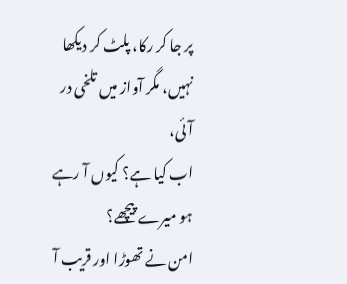پر جا کر رکا، پلٹ کر دیکھا نہیں، مگر آواز میں تلخی در آئی،
اب کیا ہے؟ کیوں آ رہے ہو میرے پیچھے؟
امن نے تھوڑا اور قریب آ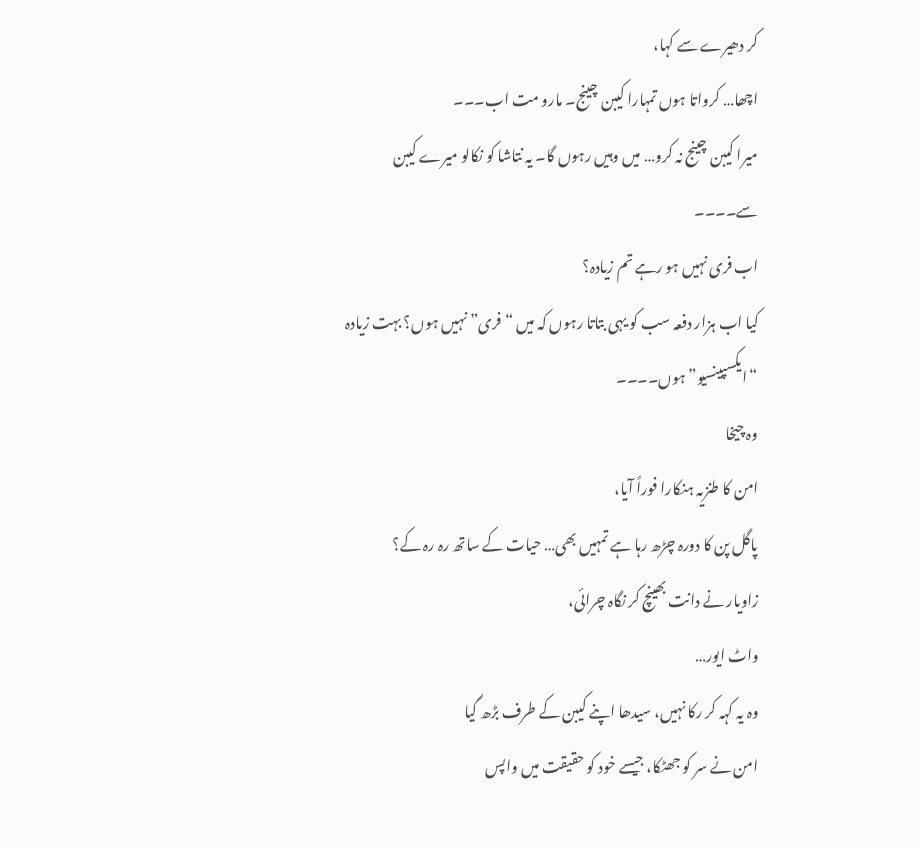کر دھیرے سے کہا،
اچھا… کرواتا ہوں تمہارا کیبن چینج۔ مارو مت اب۔۔۔
میرا کیبن چینج نہ کرو… میں وہیں رہوں گا۔ یہ نتاشا کو نکالو میرے کیبن سے۔۔۔۔
اب فری نہیں ہو رہے تم زیادہ؟
کیا اب ہزار دفعہ سب کو یہی بتاتا رہوں کہ میں “فری” نہیں ہوں؟ بہت زیادہ “ایکسپینسیو” ہوں۔۔۔۔
وہ چیخا
امن کا طنزیہ ہنکارا فوراً آیا،
پاگل پن کا دورہ چڑھ رہا ہے تمہیں بھی… حیات کے ساتھ رہ رہ کے؟
زاویار نے دانت بھینچ کر نگاہ چرائی،
واٹ ایور…
وہ یہ کہہ کر رکا نہیں، سیدھا اپنے کیبن کے طرف بڑھ گیا
امن نے سر کو جھٹکا، جیسے خود کو حقیقت میں واپس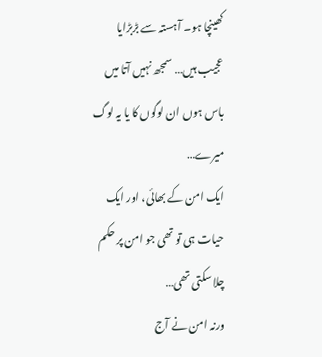کھینچا ہو۔ آہستہ سے بڑبڑایا
عجیب ہیں… سمجھ نہیں آتا میں باس ہوں ان لوگوں کا یا یہ لوگ میرے…
ایک امن کے بھائی، اور ایک حیات ہی تو تھی جو امن پر حکم چلا سکتی تھی…
ورنہ امن نے آج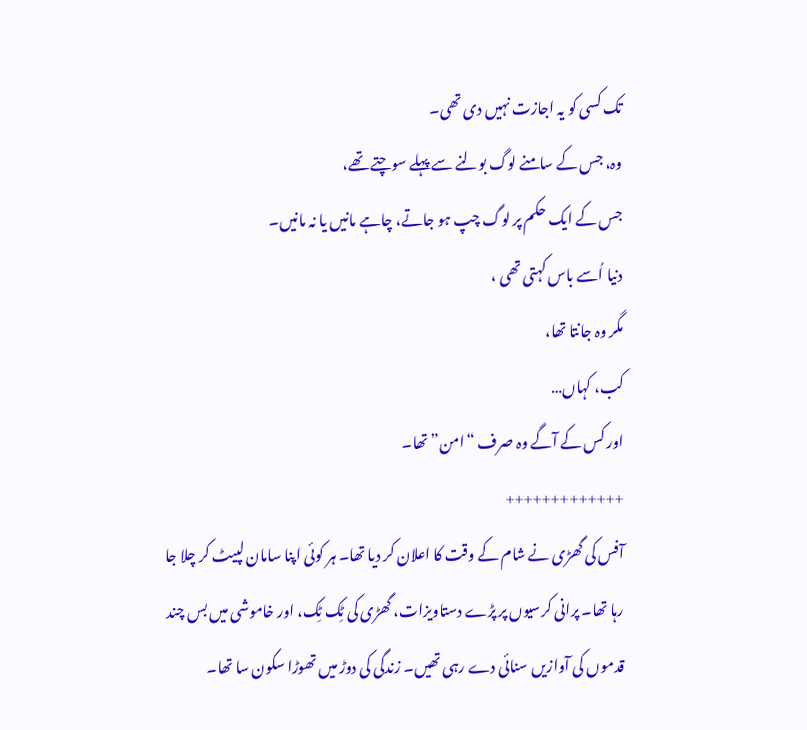تک کسی کو یہ اجازت نہیں دی تھی۔
وہ، جس کے سامنے لوگ بولنے سے پہلے سوچتے تھے،
جس کے ایک حکم پر لوگ چپ ہو جاتے، چاہے مانیں یا نہ مانیں۔
دنیا اُسے باس کہتی تھی ،
مگر وہ جانتا تھا،
کب، کہاں…
اور کس کے آگے وہ صرف “امن” تھا۔
+++++++++++++
آفس کی گھڑی نے شام کے وقت کا اعلان کر دیا تھا۔ ہر کوئی اپنا سامان لپیٹ کر چلا جا رہا تھا۔ پرانی کرسیوں پر پڑے دستاویزات، گھڑی کی ٹِک ٹِک، اور خاموشی میں بس چند قدموں کی آوازیں سنائی دے رہی تھیں۔ زندگی کی دوڑ میں تھوڑا سکون سا تھا۔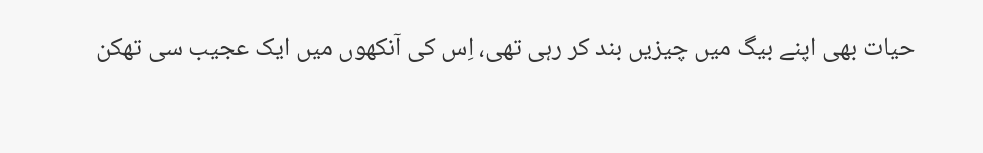حیات بھی اپنے بیگ میں چیزیں بند کر رہی تھی، اِس کی آنکھوں میں ایک عجیب سی تھکن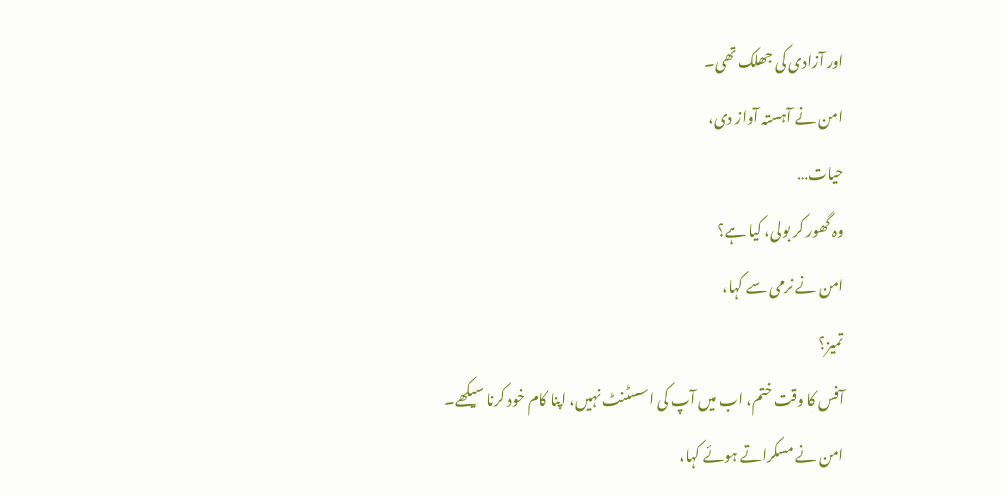اور آزادی کی جھلک تھی۔
امن نے آہستہ آواز دی،
حیات…
وہ گھور کر بولی، کیا ہے؟
امن نے نرمی سے کہا،
تمیز؟
آفس کا وقت ختم، اب میں آپ کی اسسٹنٹ نہیں، اپنا کام خود کرنا سیکھے۔
امن نے مسکراتے ہوئے کہا،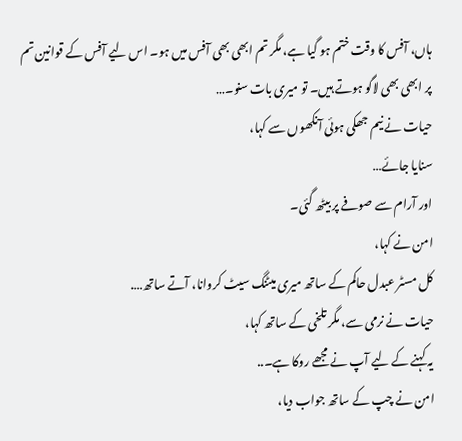ہاں، آفس کا وقت ختم ہو گیا ہے، مگر تم ابھی بھی آفس میں ہو۔ اس لیے آفس کے قوانین تم پر ابھی بھی لاگو ہوتے ہیں۔ تو میری بات سنو۔…
حیات نے نیم جھکی ہوئی آنکھوں سے کہا،
سنایا جائے…
اور آرام سے صوفے پر بیٹھ گئی۔
امن نے کہا،
کل مسٹر عبدل حاکم کے ساتھ میری میٹنگ سیٹ کروانا، آتے ساتھ….
حیات نے نرمی سے، مگر تلخی کے ساتھ کہا،
یہ کہنے کے لیے آپ نے مجھے روکا ہے۔..
امن نے چپ کے ساتھ جواب دیا،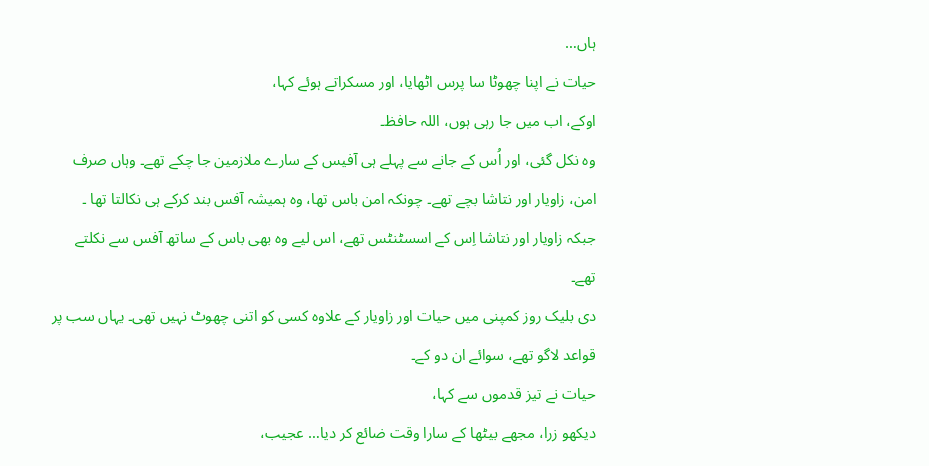ہاں…
حیات نے اپنا چھوٹا سا پرس اٹھایا، اور مسکراتے ہوئے کہا،
اوکے، اب میں جا رہی ہوں، اللہ حافظ۔
وہ نکل گئی، اور اُس کے جانے سے پہلے ہی آفیس کے سارے ملازمین جا چکے تھے۔ وہاں صرف امن، زاویار اور نتاشا بچے تھے۔ چونکہ امن باس تھا، وہ ہمیشہ آفس بند کرکے ہی نکالتا تھا ۔ جبکہ زاویار اور نتاشا اِس کے اسسٹنٹس تھے، اس لیے وہ بھی باس کے ساتھ آفس سے نکلتے تھے۔
دی بلیک روز کمپنی میں حیات اور زاویار کے علاوہ کسی کو اتنی چھوٹ نہیں تھی۔ یہاں سب پر قواعد لاگو تھے، سوائے ان دو کے۔
حیات نے تیز قدموں سے کہا،
دیکھو زرا، مجھے بیٹھا کے سارا وقت ضائع کر دیا… عجیب،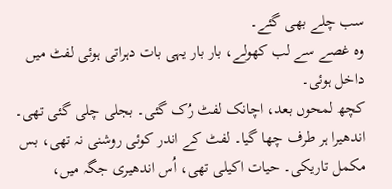سب چلے بھی گئے۔
وہ غصے سے لب کھولے، بار بار یہی بات دہراتی ہوئی لفٹ میں داخل ہوئی۔
کچھ لمحوں بعد، اچانک لفٹ رُک گئی۔ بجلی چلی گئی تھی۔ اندھیرا ہر طرف چھا گیا۔ لفٹ کے اندر کوئی روشنی نہ تھی، بس مکمل تاریکی۔ حیات اکیلی تھی، اُس اندھیری جگہ میں،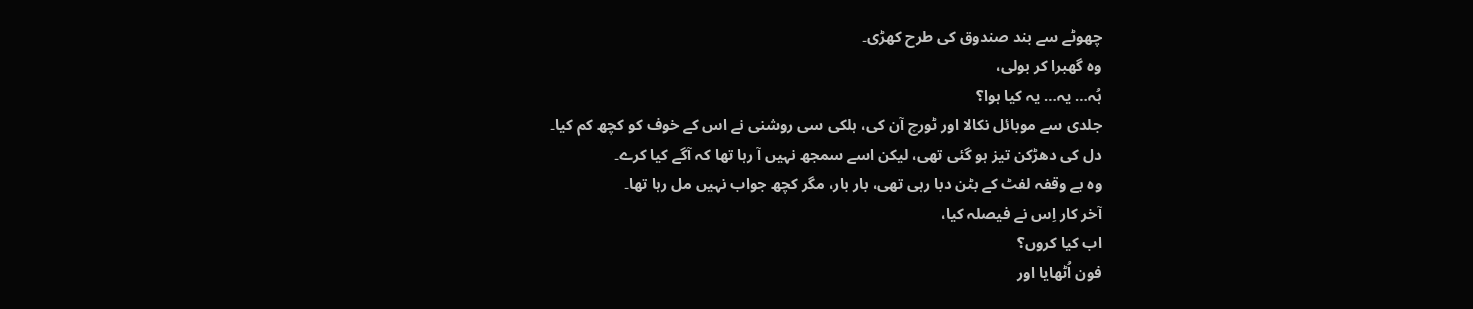چھوٹے سے بند صندوق کی طرح کھڑی۔
وہ گھبرا کر بولی،
ہُہ… یہ… یہ کیا ہوا؟
جلدی سے موبائل نکالا اور ٹورچ آن کی، ہلکی سی روشنی نے اس کے خوف کو کچھ کم کیا۔
دل کی دھڑکن تیز ہو گئی تھی، لیکن اسے سمجھ نہیں آ رہا تھا کہ آگے کیا کرے۔
وہ بے وقفہ لفٹ کے بٹن دبا رہی تھی، بار بار، مگر کچھ جواب نہیں مل رہا تھا۔
آخر کار اِس نے فیصلہ کیا،
اب کیا کروں؟
فون اُٹھایا اور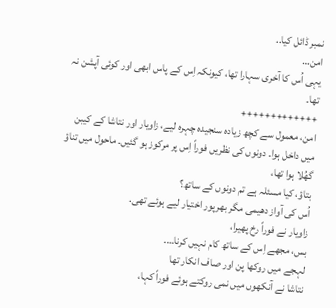نمبر ڈائل کیا..
امن…
یہی اُس کا آخری سہارا تھا، کیونکہ اِس کے پاس ابھی اور کوئی آپشن نہ تھا۔
+++++++++++++
امن، معمول سے کچھ زیادہ سنجیدہ چہرہ لیے، زاویار اور نتاشا کے کیبن میں داخل ہوا۔ دونوں کی نظریں فوراً اِس پر مرکوز ہو گئیں۔ ماحول میں تناؤ گھُلا ہوا تھا،
بتاؤ، کیا مسئلہ ہے تم دونوں کے ساتھ؟
اُس کی آواز دھیمی مگر بھرپور اختیار لیے ہوئے تھی.
زاویار نے فوراً رخ پھیرا،
بس، مجھے اِس کے ساتھ کام نہیں کرنا….
لہجے میں روکھا پن اور صاف انکار تھا
نتاشا نے آنکھوں میں نمی روکتے ہوئے فوراً کہا،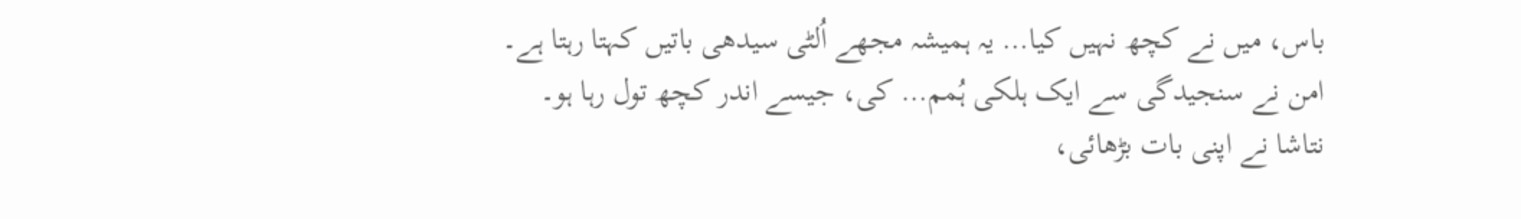باس، میں نے کچھ نہیں کیا… یہ ہمیشہ مجھے اُلٹی سیدھی باتیں کہتا رہتا ہے۔
امن نے سنجیدگی سے ایک ہلکی ہُمم… کی، جیسے اندر کچھ تول رہا ہو۔
نتاشا نے اپنی بات بڑھائی،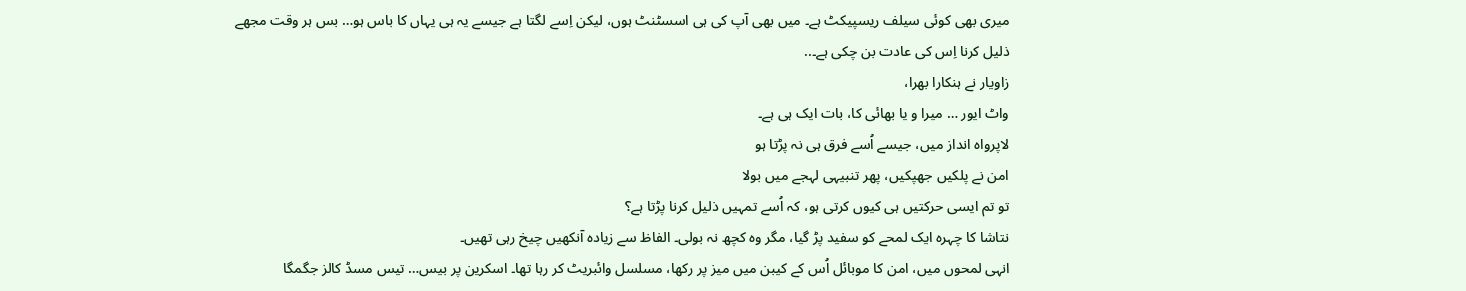میری بھی کوئی سیلف ریسپیکٹ ہے۔ میں بھی آپ کی ہی اسسٹنٹ ہوں، لیکن اِسے لگتا ہے جیسے یہ ہی یہاں کا باس ہو… بس ہر وقت مجھے ذلیل کرنا اِس کی عادت بن چکی ہے۔..
زاویار نے ہنکارا بھرا،
واٹ ایور … میرا و یا بھائی کا، بات ایک ہی ہے۔
لاپرواہ انداز میں، جیسے اُسے فرق ہی نہ پڑتا ہو
امن نے پلکیں جھپکیں، پھر تنبیہی لہجے میں بولا
تو تم ایسی حرکتیں ہی کیوں کرتی ہو، کہ اُسے تمہیں ذلیل کرنا پڑتا ہے؟
نتاشا کا چہرہ ایک لمحے کو سفید پڑ گیا، مگر وہ کچھ نہ بولی۔ الفاظ سے زیادہ آنکھیں چیخ رہی تھیں۔
انہی لمحوں میں، امن کا موبائل اُس کے کیبن میں میز پر رکھا، مسلسل وائبریٹ کر رہا تھا۔ اسکرین پر بیس… تیس مسڈ کالز جگمگا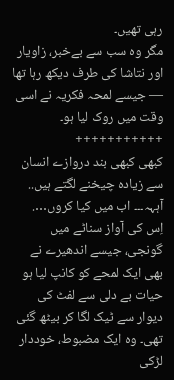رہی تھیں۔
مگر وہ سب سے بےخبر، زاویار اور نتاشا کی طرف دیکھ رہا تھا — جیسے لمحہ فکریہ نے اسی وقت میں روک لیا ہو۔
+++++++++++
کبھی کبھی بند دروازے انسان سے زیادہ چیخنے لگتے ہیں..
آہہہ۔۔۔ اب میں کیا کروں….
اِس کی آواز سناٹے میں گونجی، جیسے اندھیرے نے بھی ایک لمحے کو کانپ لیا ہو
حیات بے دلی سے لفٹ کی دیوار سے ٹیک لگا کر بیٹھ گئی تھی۔ وہ ایک مضبوط، خوددار لڑکی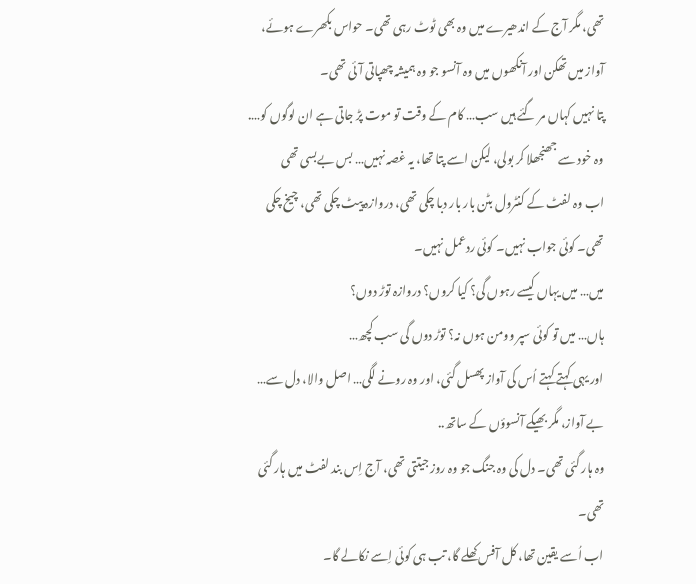تھی، مگر آج کے اندھیرے میں وہ بھی ٹوٹ رہی تھی۔ حواس بکھرے ہوئے، آواز میں تھکن اور آنکھوں میں وہ آنسو جو وہ ہمیشہ چھپاتی آئی تھی۔
پتا نہیں کہاں مر گئے ہیں سب… کام کے وقت تو موت پڑ جاتی ہے ان لوگوں کو….
وہ خود سے جھنجھلا کر بولی، لیکن اسے پتا تھا، یہ غصہ نہیں… بس بےبسی تھی
اب وہ لفٹ کے کنٹرول بٹن بار بار دبا چکی تھی، دروازہ پیٹ چکی تھی، چیخ چکی تھی۔ کوئی جواب نہیں۔ کوئی ردعمل نہیں۔
میں… میں یہاں کیسے رہوں گی؟ کیا کروں؟ دروازہ توڑ دوں؟
ہاں… میں تو کوئی سپر وومن ہوں نہ؟ توڑ دوں گی سب کچھ…
اور یہی کہتے کہتے اُس کی آواز پھسل گئی، اور وہ رونے لگی… اصل والا، دل سے… بے آواز، مگر بھیگے آنسوؤں کے ساتھ..
وہ ہار گئی تھی۔ دل کی وہ جنگ جو وہ روز جیتتی تھی، آج اِس بند لفٹ میں ہار گئی تھی۔
اب اُسے یقین تھا، کل آفس کھلے گا، تب ہی کوئی اِسے نکالے گا۔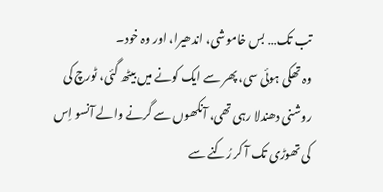تب تک… بس خاموشی، اندھیرا، اور وہ خود۔
وہ تھکی ہوئی سی، پھر سے ایک کونے میں بیٹھ گئی، ٹورچ کی روشنی دھندلا رہی تھی، آنکھوں سے گرنے والے آنسو اِس کی تھوڑی تک آ کر رُکنے سے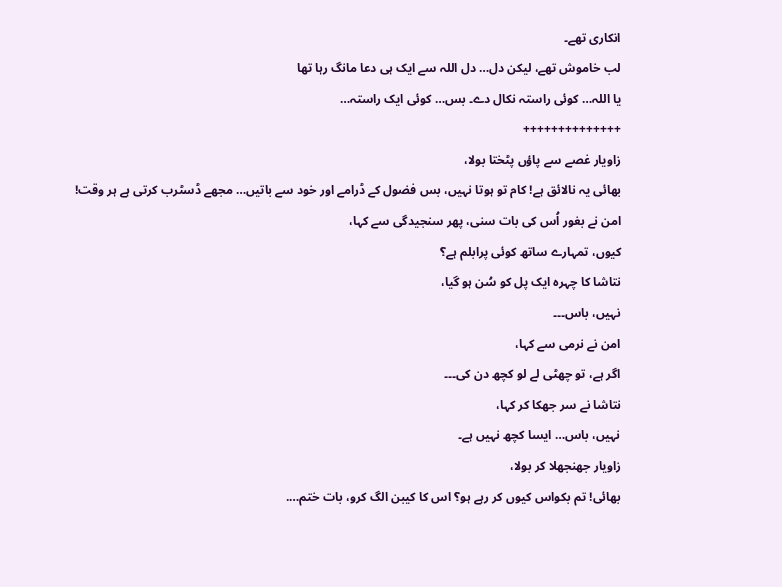انکاری تھے۔
لب خاموش تھے، لیکن دل… دل اللہ سے ایک ہی دعا مانگ رہا تھا
یا اللہ… کوئی راستہ نکال دے۔ بس… کوئی ایک راستہ…
++++++++++++++
زاویار غصے سے پاؤں پٹختا بولا،
بھائی یہ نالائق ہے! کام تو ہوتا نہیں، بس فضول کے ڈرامے اور خود سے باتیں… مجھے ڈسٹرب کرتی ہے ہر وقت!
امن نے بغور اُس کی بات سنی، پھر سنجیدگی سے کہا،
کیوں، تمہارے ساتھ کوئی پرابلم ہے؟
نتاشا کا چہرہ ایک پل کو سُن ہو گیا،
نہیں، باس۔۔۔
امن نے نرمی سے کہا،
اگر ہے، تو چھٹی لے لو کچھ دن کی۔۔۔
نتاشا نے سر جھکا کر کہا،
نہیں، باس… ایسا کچھ نہیں ہے۔
زاویار جھنجھلا کر بولا،
بھائی! تم بکواس کیوں کر رہے ہو؟ اس کا کیبن الگ کرو، بات ختم….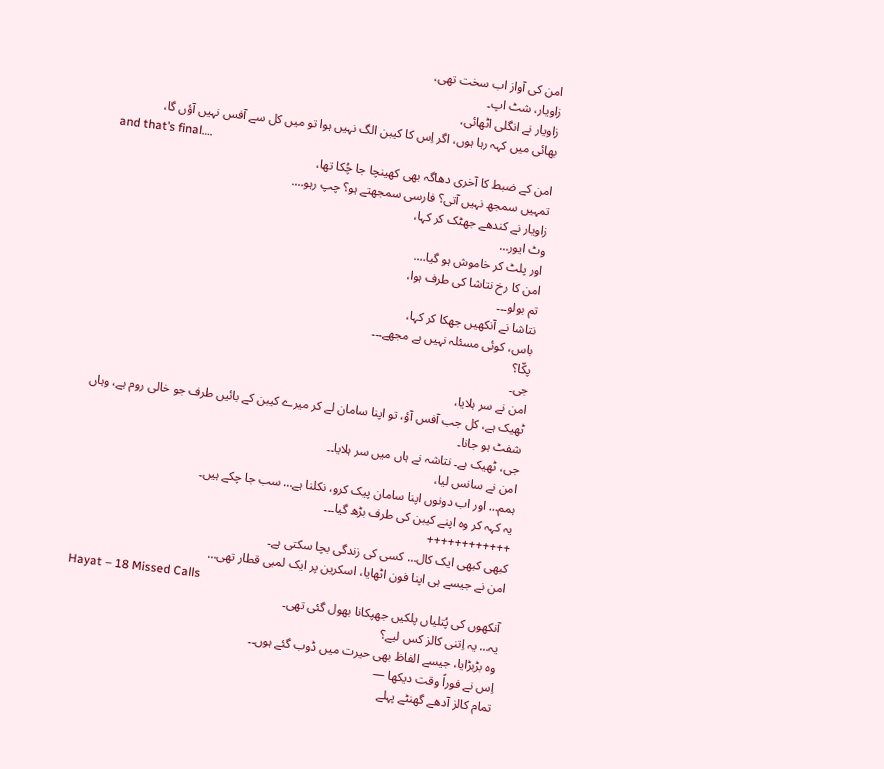امن کی آواز اب سخت تھی،
زاویار، شٹ اپ۔
زاویار نے انگلی اٹھائی،
بھائی میں کہہ رہا ہوں، اگر اِس کا کیبن الگ نہیں ہوا تو میں کل سے آفس نہیں آؤں گا،
and that’s final….
امن کے ضبط کا آخری دھاگہ بھی کھینچا جا چُکا تھا،
تمہیں سمجھ نہیں آتی؟ فارسی سمجھتے ہو؟ چپ رہو….
زاویار نے کندھے جھٹک کر کہا،
وٹ ایور…
اور پلٹ کر خاموش ہو گیا….
امن کا رخ نتاشا کی طرف ہوا،
تم بولو۔۔۔
نتاشا نے آنکھیں جھکا کر کہا،
باس، کوئی مسئلہ نہیں ہے مجھے۔۔۔
پکّا؟
جی۔
امن نے سر ہلایا،
ٹھیک ہے، کل جب آفس آؤ، تو اپنا سامان لے کر میرے کیبن کے بائیں طرف جو خالی روم ہے، وہاں شفٹ ہو جانا۔
جی، ٹھیک ہے۔ نتاشہ نے ہاں میں سر ہلایا۔۔
امن نے سانس لیا،
ہمم… اور اب دونوں اپنا سامان پیک کرو، نکلنا ہے… سب جا چکے ہیں۔
یہ کہہ کر وہ اپنے کیبن کی طرف بڑھ گیا۔۔۔
++++++++++++
کبھی کبھی ایک کال… کسی کی زندگی بچا سکتی ہے۔
امن نے جیسے ہی اپنا فون اٹھایا، اسکرین پر ایک لمبی قطار تھی…
Hayat – 18 Missed Calls
آنکھوں کی پُتلیاں پلکیں جھپکانا بھول گئی تھی۔
یہ… یہ اِتنی کالز کس لیے؟
وہ بڑبڑایا، جیسے الفاظ بھی حیرت میں ڈوب گئے ہوں۔۔
اِس نے فوراً وقت دیکھا —
تمام کالز آدھے گھنٹے پہلے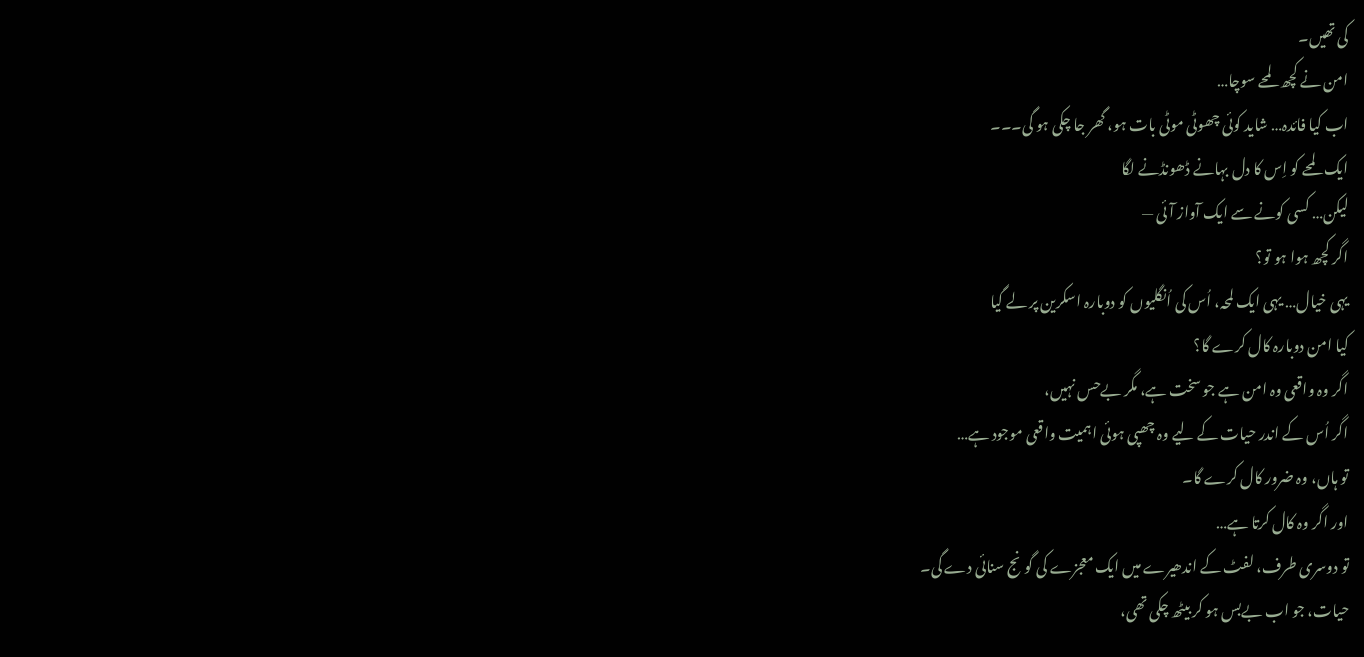کی تھیں۔
امن نے کچھ لمحے سوچا…
اب کیا فائدہ… شاید کوئی چھوٹی موٹی بات ہو، گھر جا چکی ہو گی۔۔۔
ایک لمحے کو اِس کا دل بہانے ڈھونڈنے لگا
لیکن… کسی کونے سے ایک آواز آئی —
اگر کچھ ہوا ہو تو؟
یہی خیال… یہی ایک لمحہ، اُس کی اُنگلیوں کو دوبارہ اسکرین پر لے گیا
کیا امن دوبارہ کال کرے گا؟
اگر وہ واقعی وہ امن ہے جو سخت ہے، مگر بےحس نہیں،
اگر اُس کے اندر حیات کے لیے وہ چھپی ہوئی اہمیت واقعی موجود ہے…
تو ہاں، وہ ضرور کال کرے گا۔
اور اگر وہ کال کرتا ہے…
تو دوسری طرف، لفٹ کے اندھیرے میں ایک معجزے کی گونج سنائی دے گی۔
حیات، جو اب بےبس ہو کر بیٹھ چکی تھی،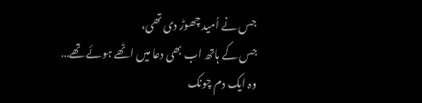جس نے اُمید چھوڑ دی تھی،
جس کے ہاتھ اب بھی دعا میں اٹھے ہوئے تھے…
وہ ایک دم چونک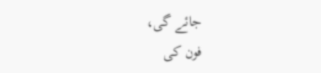جائے گی،
فون کی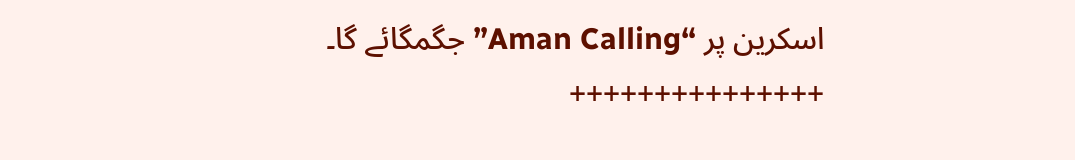اسکرین پر “Aman Calling” جگمگائے گا۔
+++++++++++++++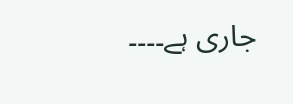جاری ہے۔۔۔۔